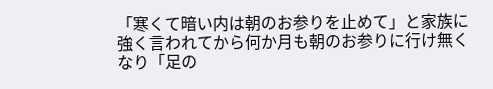「寒くて暗い内は朝のお参りを止めて」と家族に強く言われてから何か月も朝のお参りに行け無くなり「足の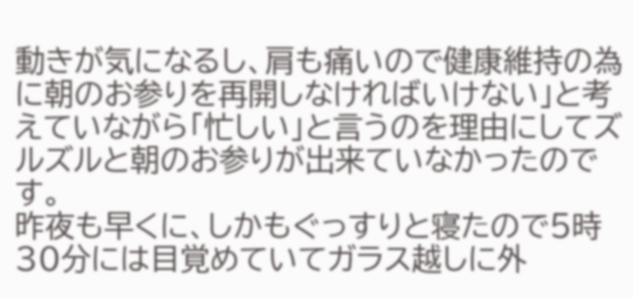動きが気になるし、肩も痛いので健康維持の為に朝のお参りを再開しなければいけない」と考えていながら「忙しい」と言うのを理由にしてズルズルと朝のお参りが出来ていなかったのです。
昨夜も早くに、しかもぐっすりと寝たので5時30分には目覚めていてガラス越しに外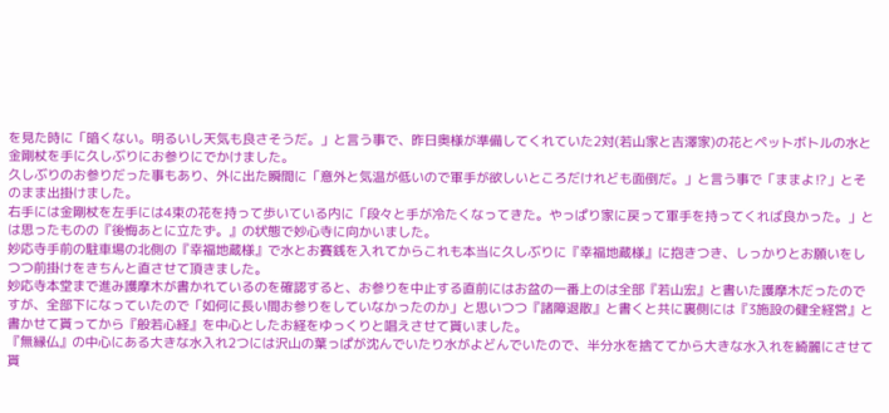を見た時に「暗くない。明るいし天気も良さそうだ。」と言う事で、昨日奥様が準備してくれていた2対(若山家と吉澤家)の花とペットボトルの水と金剛杖を手に久しぶりにお参りにでかけました。
久しぶりのお参りだった事もあり、外に出た瞬間に「意外と気温が低いので軍手が欲しいところだけれども面倒だ。」と言う事で「ままよ⁉」とそのまま出掛けました。
右手には金剛杖を左手には4束の花を持って歩いている内に「段々と手が冷たくなってきた。やっぱり家に戻って軍手を持ってくれば良かった。」とは思ったものの『後悔あとに立たず。』の状態で妙心寺に向かいました。
妙応寺手前の駐車場の北側の『幸福地蔵様』で水とお賽銭を入れてからこれも本当に久しぶりに『幸福地蔵様』に抱きつき、しっかりとお願いをしつつ前掛けをきちんと直させて頂きました。
妙応寺本堂まで進み護摩木が書かれているのを確認すると、お参りを中止する直前にはお盆の一番上のは全部『若山宏』と書いた護摩木だったのですが、全部下になっていたので「如何に長い間お参りをしていなかったのか」と思いつつ『諸障退散』と書くと共に裏側には『3施設の健全経営』と書かせて貰ってから『般若心経』を中心としたお経をゆっくりと唱えさせて貰いました。
『無縁仏』の中心にある大きな水入れ2つには沢山の葉っぱが沈んでいたり水がよどんでいたので、半分水を捨ててから大きな水入れを綺麗にさせて貰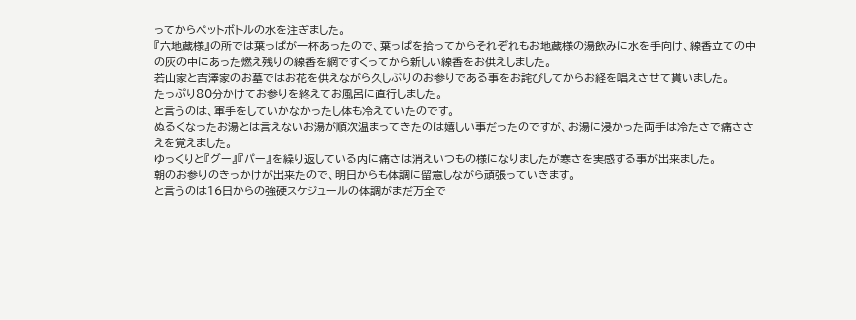ってからペットボトルの水を注ぎました。
『六地蔵様』の所では葉っぱが一杯あったので、葉っぱを拾ってからそれぞれもお地蔵様の湯飲みに水を手向け、線香立ての中の灰の中にあった燃え残りの線香を網ですくってから新しい線香をお供えしました。
若山家と吉澤家のお墓ではお花を供えながら久しぶりのお参りである事をお詫びしてからお経を唱えさせて貰いました。
たっぷり80分かけてお参りを終えてお風呂に直行しました。
と言うのは、軍手をしていかなかったし体も冷えていたのです。
ぬるくなったお湯とは言えないお湯が順次温まってきたのは嬉しい事だったのですが、お湯に浸かった両手は冷たさで痛ささえを覚えました。
ゆっくりと『グー』『パー』を繰り返している内に痛さは消えいつもの様になりましたが寒さを実感する事が出来ました。
朝のお参りのきっかけが出来たので、明日からも体調に留意しながら頑張っていきます。
と言うのは16日からの強硬スケジュールの体調がまだ万全で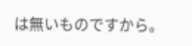は無いものですから。